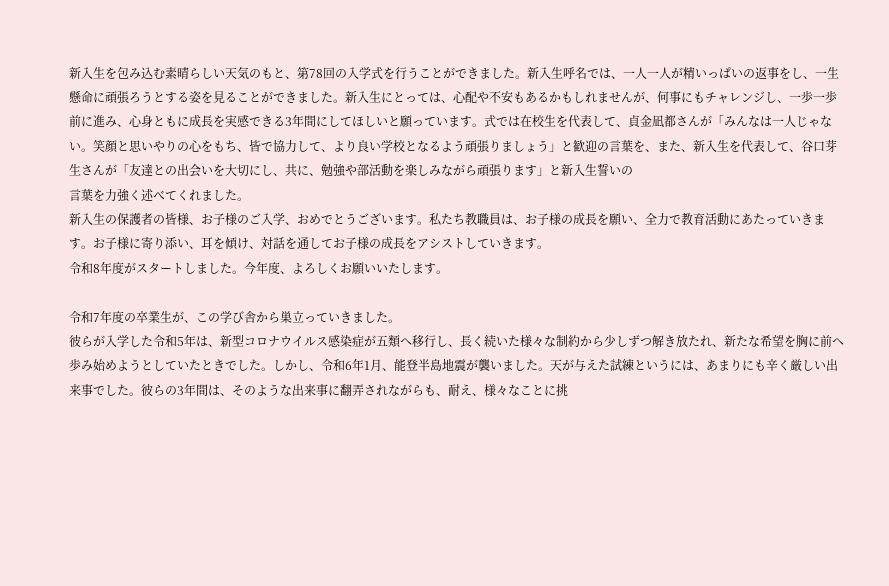新入生を包み込む素晴らしい天気のもと、第78回の入学式を行うことができました。新入生呼名では、一人一人が精いっぱいの返事をし、一生懸命に頑張ろうとする姿を見ることができました。新入生にとっては、心配や不安もあるかもしれませんが、何事にもチャレンジし、一歩一歩前に進み、心身ともに成長を実感できる3年間にしてほしいと願っています。式では在校生を代表して、貞金凪都さんが「みんなは一人じゃない。笑顔と思いやりの心をもち、皆で協力して、より良い学校となるよう頑張りましょう」と歓迎の言葉を、また、新入生を代表して、谷口芽生さんが「友達との出会いを大切にし、共に、勉強や部活動を楽しみながら頑張ります」と新入生誓いの
言葉を力強く述べてくれました。
新入生の保護者の皆様、お子様のご入学、おめでとうございます。私たち教職員は、お子様の成長を願い、全力で教育活動にあたっていきます。お子様に寄り添い、耳を傾け、対話を通してお子様の成長をアシストしていきます。
令和8年度がスタートしました。今年度、よろしくお願いいたします。

令和7年度の卒業生が、この学び舎から巣立っていきました。
彼らが入学した令和5年は、新型コロナウイルス感染症が五類へ移行し、長く続いた様々な制約から少しずつ解き放たれ、新たな希望を胸に前へ歩み始めようとしていたときでした。しかし、令和6年1月、能登半島地震が襲いました。天が与えた試練というには、あまりにも辛く厳しい出来事でした。彼らの3年間は、そのような出来事に翻弄されながらも、耐え、様々なことに挑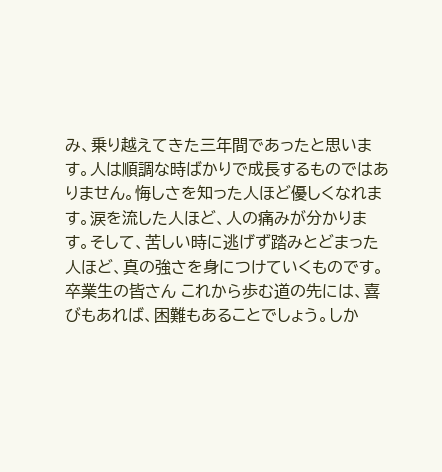み、乗り越えてきた三年間であったと思います。人は順調な時ばかりで成長するものではありません。悔しさを知った人ほど優しくなれます。涙を流した人ほど、人の痛みが分かります。そして、苦しい時に逃げず踏みとどまった人ほど、真の強さを身につけていくものです。
卒業生の皆さん これから歩む道の先には、喜びもあれば、困難もあることでしょう。しか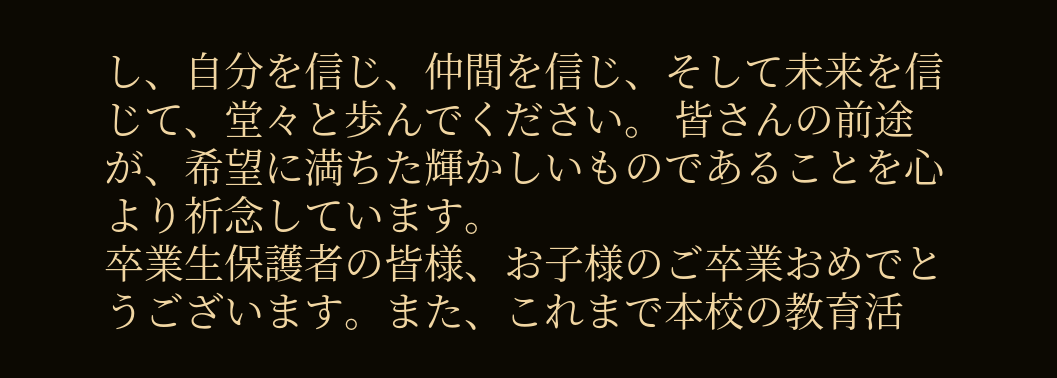し、自分を信じ、仲間を信じ、そして未来を信じて、堂々と歩んでください。 皆さんの前途が、希望に満ちた輝かしいものであることを心より祈念しています。
卒業生保護者の皆様、お子様のご卒業おめでとうございます。また、これまで本校の教育活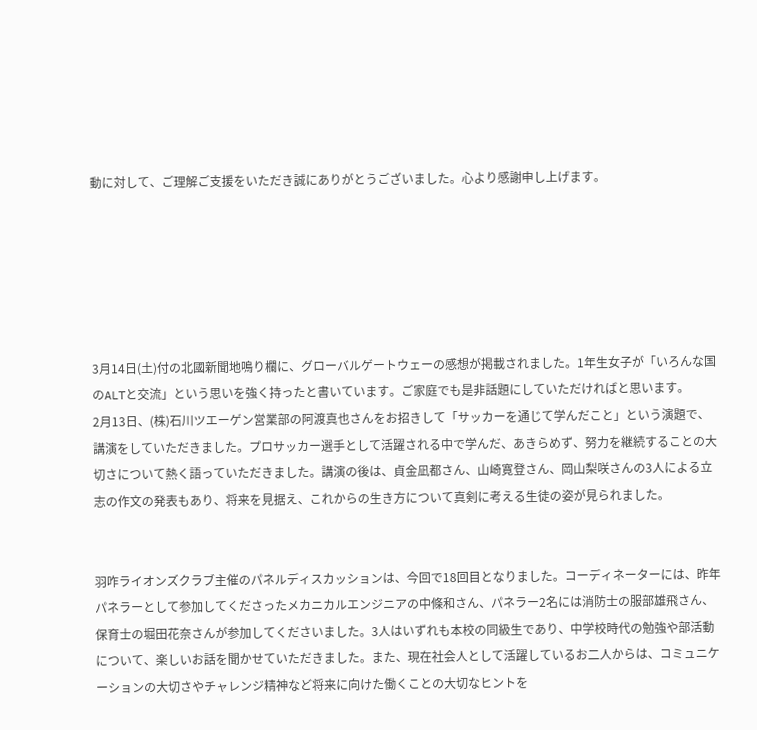動に対して、ご理解ご支援をいただき誠にありがとうございました。心より感謝申し上げます。






3月14日(土)付の北國新聞地鳴り欄に、グローバルゲートウェーの感想が掲載されました。1年生女子が「いろんな国のALTと交流」という思いを強く持ったと書いています。ご家庭でも是非話題にしていただければと思います。
2月13日、(株)石川ツエーゲン営業部の阿渡真也さんをお招きして「サッカーを通じて学んだこと」という演題で、講演をしていただきました。プロサッカー選手として活躍される中で学んだ、あきらめず、努力を継続することの大切さについて熱く語っていただきました。講演の後は、貞金凪都さん、山崎寛登さん、岡山梨咲さんの3人による立志の作文の発表もあり、将来を見据え、これからの生き方について真剣に考える生徒の姿が見られました。


羽咋ライオンズクラブ主催のパネルディスカッションは、今回で18回目となりました。コーディネーターには、昨年パネラーとして参加してくださったメカニカルエンジニアの中條和さん、パネラー2名には消防士の服部雄飛さん、保育士の堀田花奈さんが参加してくださいました。3人はいずれも本校の同級生であり、中学校時代の勉強や部活動について、楽しいお話を聞かせていただきました。また、現在社会人として活躍しているお二人からは、コミュニケーションの大切さやチャレンジ精神など将来に向けた働くことの大切なヒントを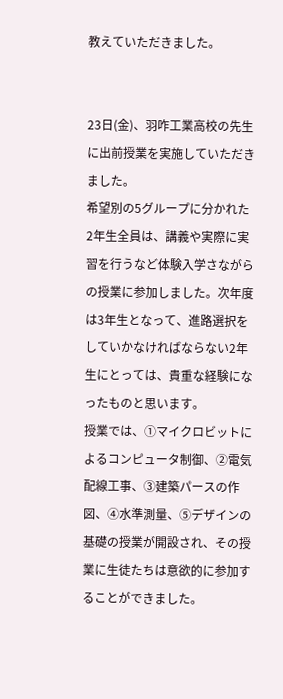教えていただきました。


23日(金)、羽咋工業高校の先生に出前授業を実施していただきました。
希望別の5グループに分かれた2年生全員は、講義や実際に実習を行うなど体験入学さながらの授業に参加しました。次年度は3年生となって、進路選択をしていかなければならない2年生にとっては、貴重な経験になったものと思います。
授業では、①マイクロビットによるコンピュータ制御、②電気配線工事、③建築パースの作図、④水準測量、⑤デザインの基礎の授業が開設され、その授業に生徒たちは意欲的に参加することができました。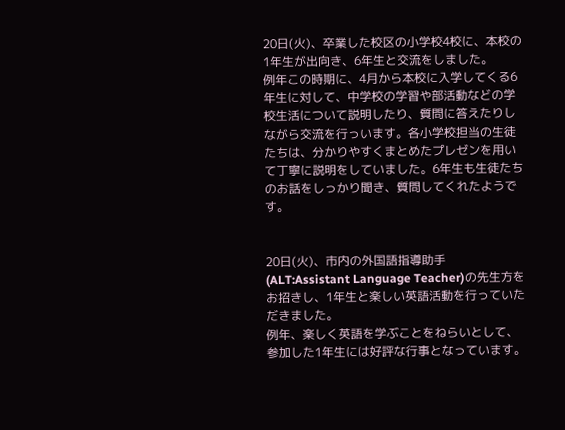20日(火)、卒業した校区の小学校4校に、本校の1年生が出向き、6年生と交流をしました。
例年この時期に、4月から本校に入学してくる6年生に対して、中学校の学習や部活動などの学校生活について説明したり、質問に答えたりしながら交流を行っいます。各小学校担当の生徒たちは、分かりやすくまとめたプレゼンを用いて丁寧に説明をしていました。6年生も生徒たちのお話をしっかり聞き、質問してくれたようです。


20日(火)、市内の外国語指導助手(ALT:Assistant Language Teacher)の先生方をお招きし、1年生と楽しい英語活動を行っていただきました。
例年、楽しく英語を学ぶことをねらいとして、参加した1年生には好評な行事となっています。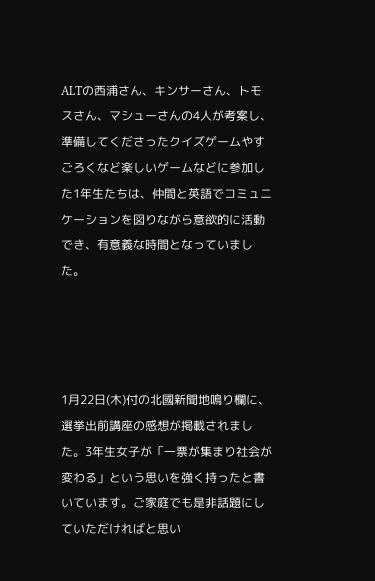ALTの西浦さん、キンサーさん、トモスさん、マシューさんの4人が考案し、準備してくださったクイズゲームやすごろくなど楽しいゲームなどに参加した1年生たちは、仲間と英語でコミュニケーションを図りながら意欲的に活動でき、有意義な時間となっていました。




1月22日(木)付の北國新聞地鳴り欄に、選挙出前講座の感想が掲載されました。3年生女子が「一票が集まり社会が変わる」という思いを強く持ったと書いています。ご家庭でも是非話題にしていただければと思い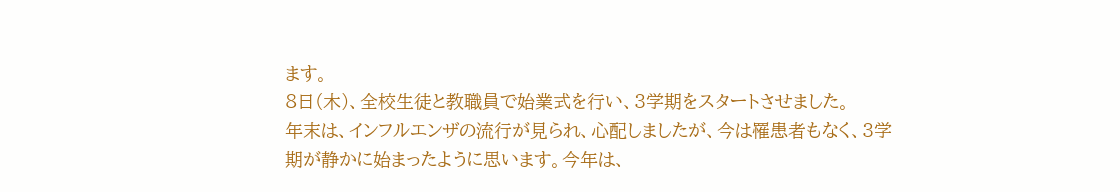ます。
8日(木)、全校生徒と教職員で始業式を行い、3学期をスタートさせました。
年末は、インフルエンザの流行が見られ、心配しましたが、今は罹患者もなく、3学期が静かに始まったように思います。今年は、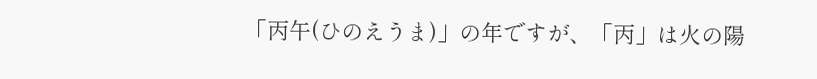「丙午(ひのえうま)」の年ですが、「丙」は火の陽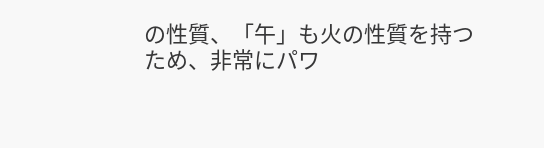の性質、「午」も火の性質を持つため、非常にパワ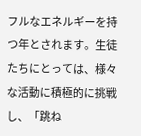フルなエネルギーを持つ年とされます。生徒たちにとっては、様々な活動に積極的に挑戦し、「跳ね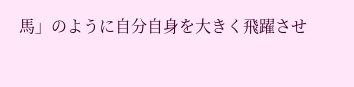馬」のように自分自身を大きく飛躍させ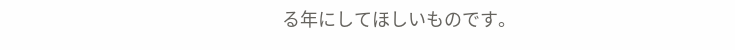る年にしてほしいものです。